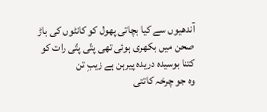آندھیوں سے کیا بچاتی پھول کو کانٹوں کی باڑ
صحن میں بکھری ہوئی تھی پتّی پتّی رات کو
کتنا بوسیدہ دریدہ پیرہن ہے زیبِ تن
وہ جو چرخہ کاتتی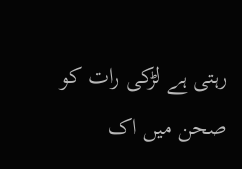رہتی ہے لڑکی رات کو
صحن میں اک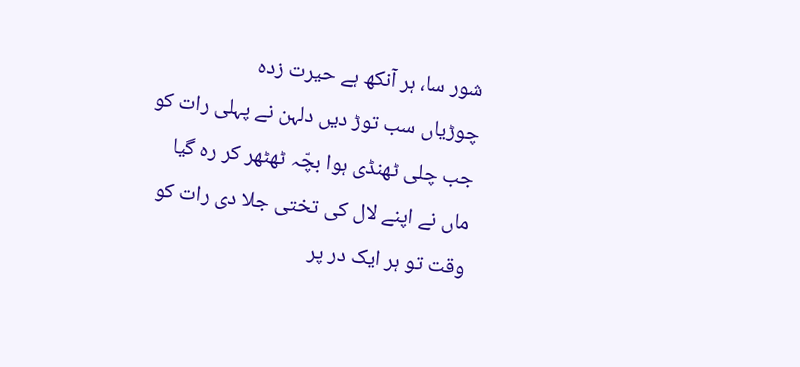شور سا، ہر آنکھ ہے حیرت زدہ
چوڑیاں سب توڑ دیں دلہن نے پہلی رات کو
جب چلی ٹھنڈی ہوا بچّہ ٹھٹھر کر رہ گیا
ماں نے اپنے لال کی تختی جلا دی رات کو
وقت تو ہر ایک در پر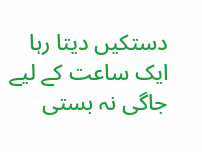دستکیں دیتا رہا
ایک ساعت کے لیے جاگی نہ بستی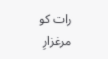رات کو
مرغزارِ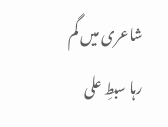شاعری میں گم رہا سبطِ علی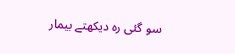سو گئی رہ دیکھتے بیمار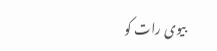بیوی رات کو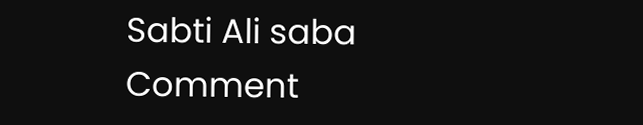Sabti Ali saba
Comment